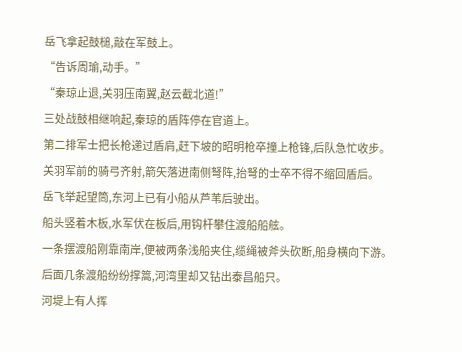岳飞拿起鼓槌,敲在军鼓上。
“告诉周瑜,动手。”
“秦琼止退,关羽压南翼,赵云截北道!”
三处战鼓相继响起,秦琼的盾阵停在官道上。
第二排军士把长枪递过盾肩,赶下坡的昭明枪卒撞上枪锋,后队急忙收步。
关羽军前的骑弓齐射,箭矢落进南侧弩阵,抬弩的士卒不得不缩回盾后。
岳飞举起望筒,东河上已有小船从芦苇后驶出。
船头竖着木板,水军伏在板后,用钩杆攀住渡船船舷。
一条摆渡船刚靠南岸,便被两条浅船夹住,缆绳被斧头砍断,船身横向下游。
后面几条渡船纷纷撑篙,河湾里却又钻出泰昌船只。
河堤上有人挥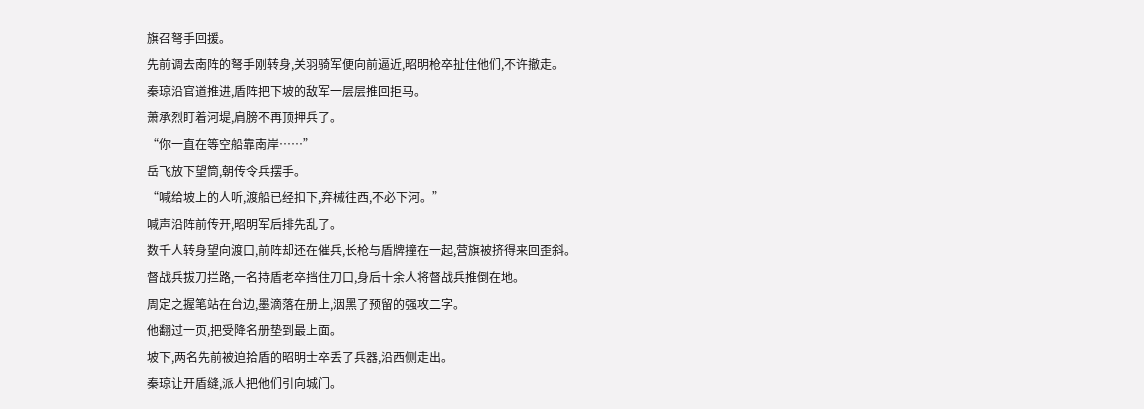旗召弩手回援。
先前调去南阵的弩手刚转身,关羽骑军便向前逼近,昭明枪卒扯住他们,不许撤走。
秦琼沿官道推进,盾阵把下坡的敌军一层层推回拒马。
萧承烈盯着河堤,肩膀不再顶押兵了。
“你一直在等空船靠南岸……”
岳飞放下望筒,朝传令兵摆手。
“喊给坡上的人听,渡船已经扣下,弃械往西,不必下河。”
喊声沿阵前传开,昭明军后排先乱了。
数千人转身望向渡口,前阵却还在催兵,长枪与盾牌撞在一起,营旗被挤得来回歪斜。
督战兵拔刀拦路,一名持盾老卒挡住刀口,身后十余人将督战兵推倒在地。
周定之握笔站在台边,墨滴落在册上,洇黑了预留的强攻二字。
他翻过一页,把受降名册垫到最上面。
坡下,两名先前被迫拾盾的昭明士卒丢了兵器,沿西侧走出。
秦琼让开盾缝,派人把他们引向城门。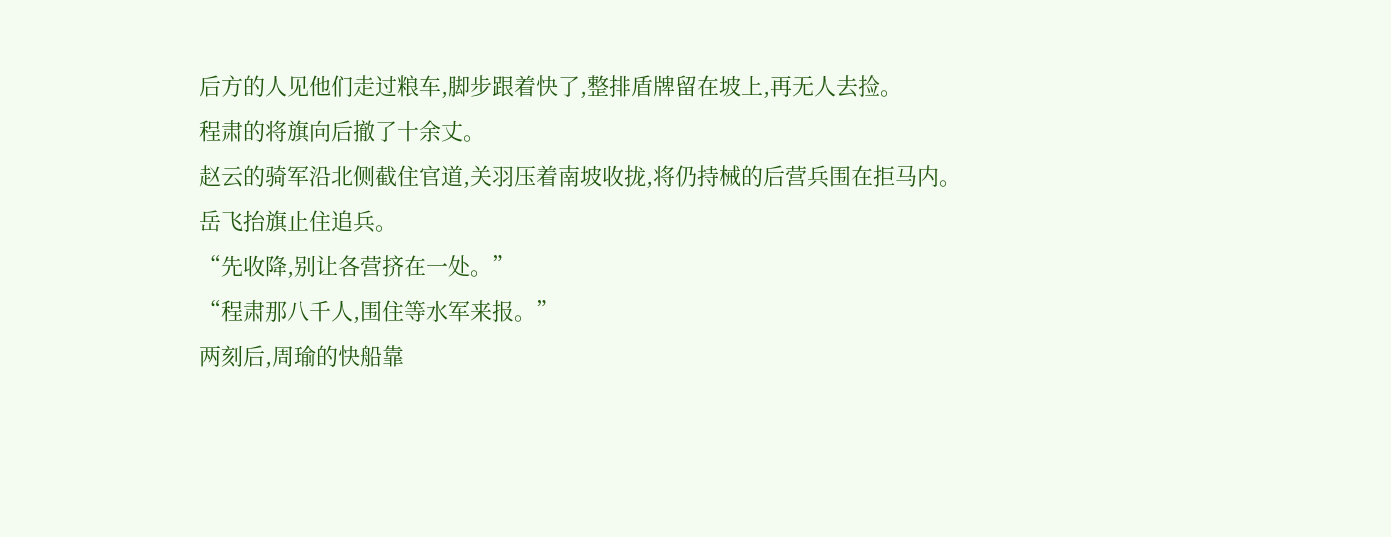后方的人见他们走过粮车,脚步跟着快了,整排盾牌留在坡上,再无人去捡。
程肃的将旗向后撤了十余丈。
赵云的骑军沿北侧截住官道,关羽压着南坡收拢,将仍持械的后营兵围在拒马内。
岳飞抬旗止住追兵。
“先收降,别让各营挤在一处。”
“程肃那八千人,围住等水军来报。”
两刻后,周瑜的快船靠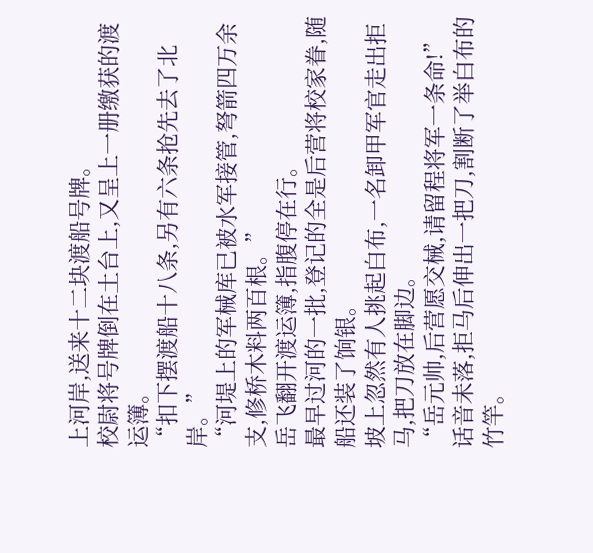上河岸,送来十二块渡船号牌。
校尉将号牌倒在土台上,又呈上一册缴获的渡运簿。
“扣下摆渡船十八条,另有六条抢先去了北岸。”
“河堤上的军械库已被水军接管,弩箭四万余支,修桥木料两百根。”
岳飞翻开渡运簿,指腹停在行。
最早过河的一批,登记的全是后营将校家眷,随船还装了饷银。
坡上忽然有人挑起白布,一名卸甲军官走出拒马,把刀放在脚边。
“岳元帅,后营愿交械,请留程将军一条命!”
话音未落,拒马后伸出一把刀,割断了举白布的竹竿。